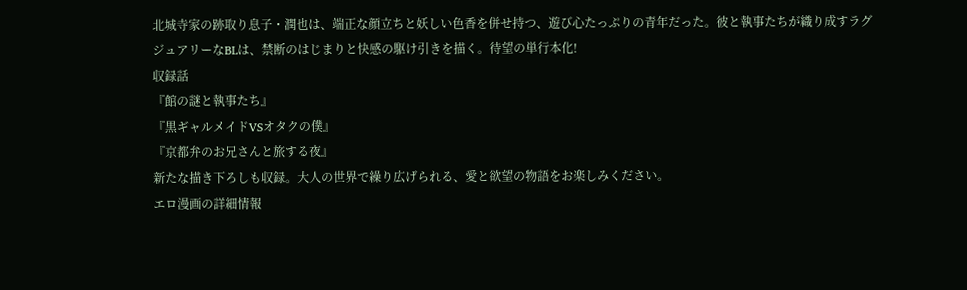北城寺家の跡取り息子・潤也は、端正な顔立ちと妖しい色香を併せ持つ、遊び心たっぷりの青年だった。彼と執事たちが織り成すラグジュアリーなBLは、禁断のはじまりと快感の駆け引きを描く。待望の単行本化!
収録話
『館の謎と執事たち』
『黒ギャルメイドVSオタクの僕』
『京都弁のお兄さんと旅する夜』
新たな描き下ろしも収録。大人の世界で繰り広げられる、愛と欲望の物語をお楽しみください。
エロ漫画の詳細情報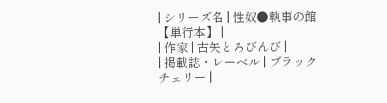| シリーズ名 | 性奴●執事の館【単行本】 |
| 作家 | 古矢とろびんび |
| 掲載誌・レーベル | ブラックチェリー |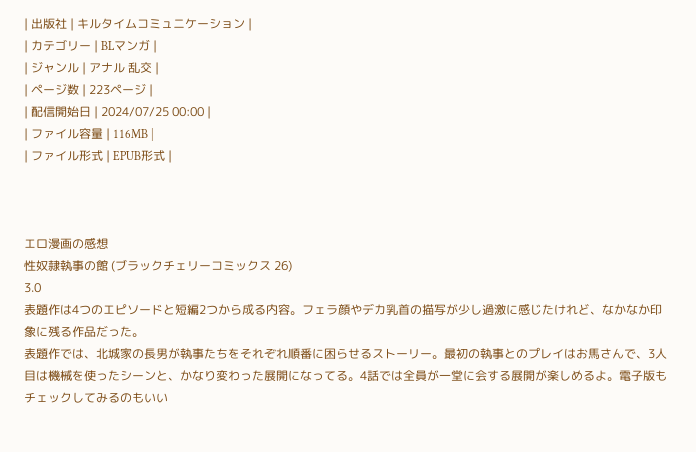| 出版社 | キルタイムコミュニケーション |
| カテゴリー | BLマンガ |
| ジャンル | アナル 乱交 |
| ページ数 | 223ページ |
| 配信開始日 | 2024/07/25 00:00 |
| ファイル容量 | 116MB |
| ファイル形式 | EPUB形式 |



エロ漫画の感想
性奴隷執事の館 (ブラックチェリーコミックス 26)
3.0
表題作は4つのエピソードと短編2つから成る内容。フェラ顔やデカ乳首の描写が少し過激に感じたけれど、なかなか印象に残る作品だった。
表題作では、北城家の長男が執事たちをそれぞれ順番に困らせるストーリー。最初の執事とのプレイはお馬さんで、3人目は機械を使ったシーンと、かなり変わった展開になってる。4話では全員が一堂に会する展開が楽しめるよ。電子版もチェックしてみるのもいい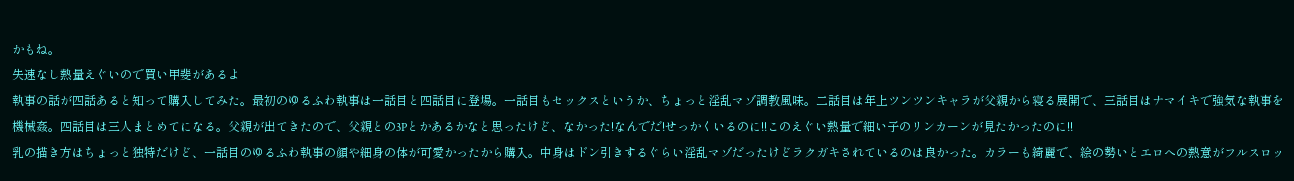かもね。
失速なし熱量えぐいので買い甲斐があるよ
執事の話が四話あると知って購入してみた。最初のゆるふわ執事は一話目と四話目に登場。一話目もセックスというか、ちょっと淫乱マゾ調教風味。二話目は年上ツンツンキャラが父親から寝る展開で、三話目はナマイキで強気な執事を機械姦。四話目は三人まとめてになる。父親が出てきたので、父親との3Pとかあるかなと思ったけど、なかった!なんでだ!せっかくいるのに!!このえぐい熱量で細い子のリンカーンが見たかったのに!!
乳の描き方はちょっと独特だけど、一話目のゆるふわ執事の顔や細身の体が可愛かったから購入。中身はドン引きするぐらい淫乱マゾだったけどラクガキされているのは良かった。カラーも綺麗で、絵の勢いとエロへの熱意がフルスロッ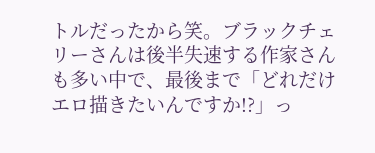トルだったから笑。ブラックチェリーさんは後半失速する作家さんも多い中で、最後まで「どれだけエロ描きたいんですか!?」っ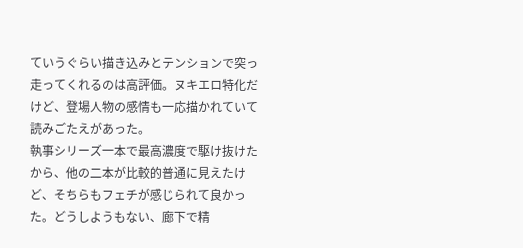ていうぐらい描き込みとテンションで突っ走ってくれるのは高評価。ヌキエロ特化だけど、登場人物の感情も一応描かれていて読みごたえがあった。
執事シリーズ一本で最高濃度で駆け抜けたから、他の二本が比較的普通に見えたけど、そちらもフェチが感じられて良かった。どうしようもない、廊下で精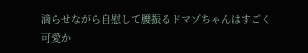滴らせながら自慰して腰振るドマゾちゃんはすごく可愛か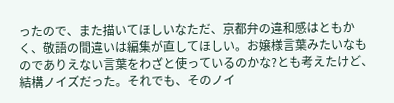ったので、また描いてほしいなただ、京都弁の違和感はともかく、敬語の間違いは編集が直してほしい。お嬢様言葉みたいなものでありえない言葉をわざと使っているのかな?とも考えたけど、結構ノイズだった。それでも、そのノイ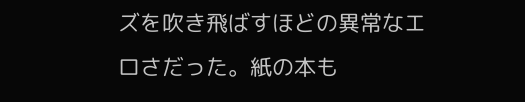ズを吹き飛ばすほどの異常なエロさだった。紙の本も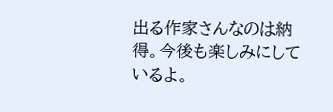出る作家さんなのは納得。今後も楽しみにしているよ。